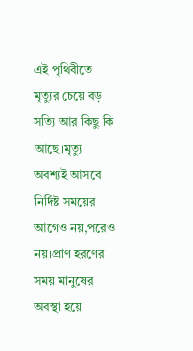এই পৃথিবীতে মৃত্যুর চেয়ে বড় সত্যি আর কিছু কি আছে।মৃত্যু অবশ্যই আসবে নির্দিষ্ট সময়ের আগেও নয়,পরেও নয়।প্রাণ হরণের সময় মানুষের অবস্থা হয়ে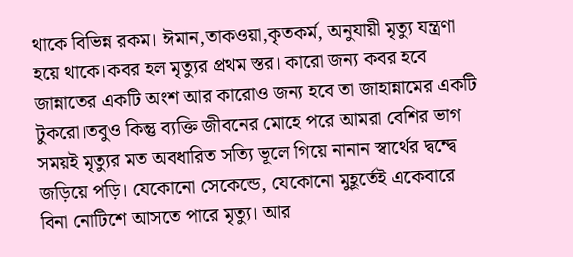থাকে বিভিন্ন রকম। ঈমান,তাকওয়া,কৃতকর্ম, অনুযায়ী মৃত্যু যন্ত্রণা হয়ে থাকে।কবর হল মৃত্যুর প্রথম স্তর। কারো জন্য কবর হবে জান্নাতের একটি অংশ আর কারোও জন্য হবে তা জাহান্নামের একটি টুকরো।তবুও কিন্তু ব্যক্তি জীবনের মোহে পরে আমরা বেশির ভাগ সময়ই মৃত্যুর মত অবধারিত সত্যি ভূলে গিয়ে নানান স্বার্থের দ্বন্দ্বে জড়িয়ে পড়ি। যেকোনো সেকেন্ডে, যেকোনো মুহূর্তেই একেবারে বিনা নোটিশে আসতে পারে মৃত্যু। আর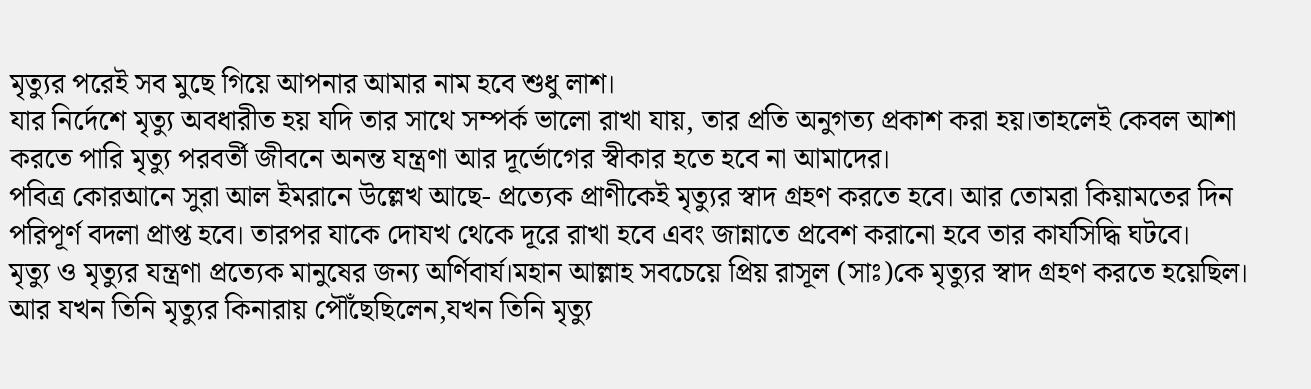মৃত্যুর পরেই সব মুছে গিয়ে আপনার আমার নাম হবে শুধু লাশ।
যার নির্দেশে মৃত্যু অবধারীত হয় যদি তার সাথে সম্পর্ক ভালো রাখা যায়, তার প্রতি অনুগত্য প্রকাশ করা হয়।তাহলেই কেবল আশা করতে পারি মৃত্যু পরবর্তী জীবনে অনন্ত যন্ত্রণা আর দূর্ভোগের স্বীকার হতে হবে না আমাদের।
পবিত্র কোরআনে সুরা আল ইমরানে উল্লেখ আছে- প্রত্যেক প্রাণীকেই মৃত্যুর স্বাদ গ্রহণ করতে হবে। আর তোমরা কিয়ামতের দিন পরিপূর্ণ বদলা প্রাপ্ত হবে। তারপর যাকে দোযখ থেকে দূরে রাখা হবে এবং জান্নাতে প্রবেশ করানো হবে তার কার্যসিদ্ধি ঘটবে।
মৃত্যু ও মৃত্যুর যন্ত্রণা প্রত্যেক মানুষের জন্য অর্ণিবার্য।মহান আল্লাহ সবচেয়ে প্রিয় রাসূল (সাঃ)কে মৃত্যুর স্বাদ গ্রহণ করতে হয়েছিল। আর যখন তিনি মৃত্যুর কিনারায় পৌঁছেছিলেন,যখন তিনি মৃত্যু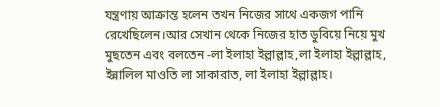যন্ত্রণায় আক্রান্ত হলেন তখন নিজের সাথে একজগ পানি রেখেছিলেন।আর সেখান থেকে নিজের হাত ডুবিয়ে নিয়ে মুখ মুছতেন এবং বলতেন -লা ইলাহা ইল্লাল্লাহ,লা ইলাহা ইল্লাল্লাহ, ইন্নালিল মাওতি লা সাকারাত, লা ইলাহা ইল্লাল্লাহ।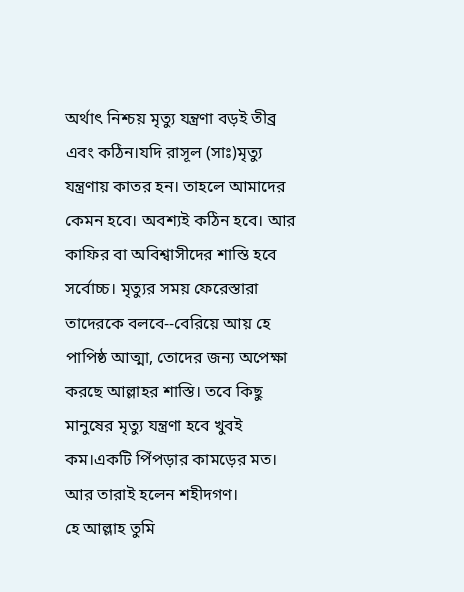অর্থাৎ নিশ্চয় মৃত্যু যন্ত্রণা বড়ই তীব্র এবং কঠিন।যদি রাসূল (সাঃ)মৃত্যু যন্ত্রণায় কাতর হন। তাহলে আমাদের কেমন হবে। অবশ্যই কঠিন হবে। আর কাফির বা অবিশ্বাসীদের শাস্তি হবে সর্বোচ্চ। মৃত্যুর সময় ফেরেস্তারা তাদেরকে বলবে--বেরিয়ে আয় হে পাপিষ্ঠ আত্মা, তোদের জন্য অপেক্ষা করছে আল্লাহর শাস্তি। তবে কিছু মানুষের মৃত্যু যন্ত্রণা হবে খুবই কম।একটি পিঁপড়ার কামড়ের মত। আর তারাই হলেন শহীদগণ।
হে আল্লাহ তুমি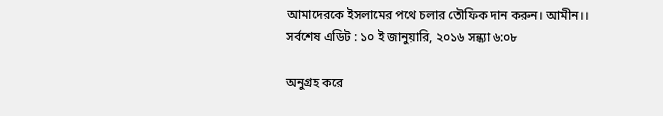আমাদেরকে ইসলামের পথে চলার তৌফিক দান করুন। আমীন।।
সর্বশেষ এডিট : ১০ ই জানুয়ারি, ২০১৬ সন্ধ্যা ৬:০৮

অনুগ্রহ করে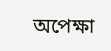অপেক্ষা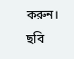করুন। ছবি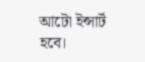আটো ইন্সার্ট হবে।